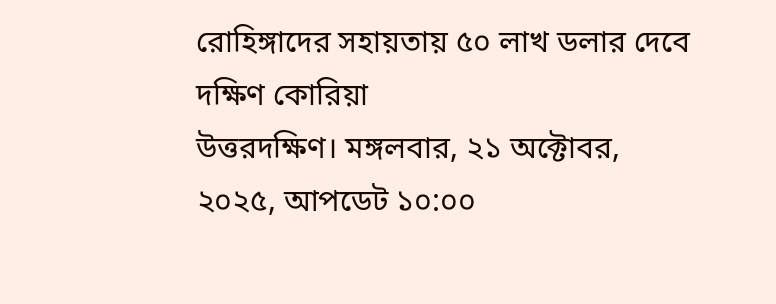রোহিঙ্গাদের সহায়তায় ৫০ লাখ ডলার দেবে দক্ষিণ কোরিয়া
উত্তরদক্ষিণ। মঙ্গলবার, ২১ অক্টোবর, ২০২৫, আপডেট ১০:০০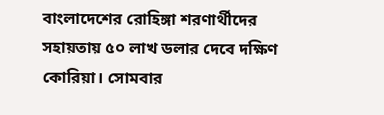বাংলাদেশের রোহিঙ্গা শরণার্থীদের সহায়তায় ৫০ লাখ ডলার দেবে দক্ষিণ কোরিয়া। সোমবার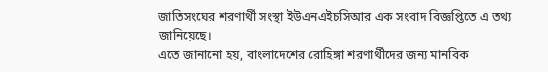জাতিসংঘের শরণার্থী সংস্থা ইউএনএইচসিআর এক সংবাদ বিজ্ঞপ্তিতে এ তথ্য জানিয়েছে।
এতে জানানো হয়, বাংলাদেশের রোহিঙ্গা শরণার্থীদের জন্য মানবিক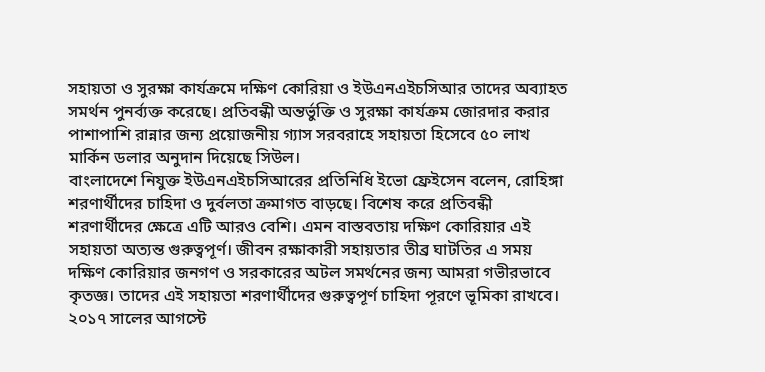সহায়তা ও সুরক্ষা কার্যক্রমে দক্ষিণ কোরিয়া ও ইউএনএইচসিআর তাদের অব্যাহত সমর্থন পুনর্ব্যক্ত করেছে। প্রতিবন্ধী অন্তর্ভুক্তি ও সুরক্ষা কার্যক্রম জোরদার করার পাশাপাশি রান্নার জন্য প্রয়োজনীয় গ্যাস সরবরাহে সহায়তা হিসেবে ৫০ লাখ মার্কিন ডলার অনুদান দিয়েছে সিউল।
বাংলাদেশে নিযুক্ত ইউএনএইচসিআরের প্রতিনিধি ইভো ফ্রেইসেন বলেন, রোহিঙ্গা শরণার্থীদের চাহিদা ও দুর্বলতা ক্রমাগত বাড়ছে। বিশেষ করে প্রতিবন্ধী শরণার্থীদের ক্ষেত্রে এটি আরও বেশি। এমন বাস্তবতায় দক্ষিণ কোরিয়ার এই সহায়তা অত্যন্ত গুরুত্বপূর্ণ। জীবন রক্ষাকারী সহায়তার তীব্র ঘাটতির এ সময় দক্ষিণ কোরিয়ার জনগণ ও সরকারের অটল সমর্থনের জন্য আমরা গভীরভাবে কৃতজ্ঞ। তাদের এই সহায়তা শরণার্থীদের গুরুত্বপূর্ণ চাহিদা পূরণে ভূমিকা রাখবে।
২০১৭ সালের আগস্টে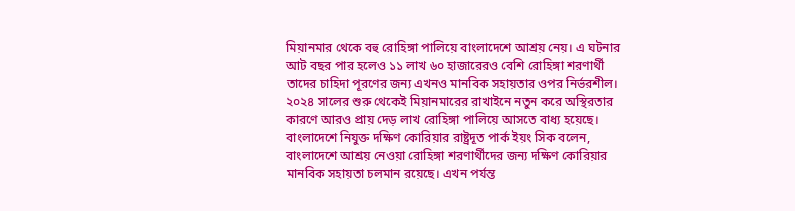মিয়ানমার থেকে বহু রোহিঙ্গা পালিয়ে বাংলাদেশে আশ্রয় নেয়। এ ঘটনার আট বছর পার হলেও ১১ লাখ ৬০ হাজারেরও বেশি রোহিঙ্গা শরণার্থী তাদের চাহিদা পূরণের জন্য এখনও মানবিক সহায়তার ওপর নির্ভরশীল। ২০২৪ সালের শুরু থেকেই মিয়ানমারের রাখাইনে নতুন করে অস্থিরতার কারণে আরও প্রায় দেড় লাখ রোহিঙ্গা পালিয়ে আসতে বাধ্য হয়েছে।
বাংলাদেশে নিযুক্ত দক্ষিণ কোরিয়ার রাষ্ট্রদূত পার্ক ইয়ং সিক বলেন, বাংলাদেশে আশ্রয় নেওয়া রোহিঙ্গা শরণার্থীদের জন্য দক্ষিণ কোরিয়ার মানবিক সহায়তা চলমান রয়েছে। এখন পর্যন্ত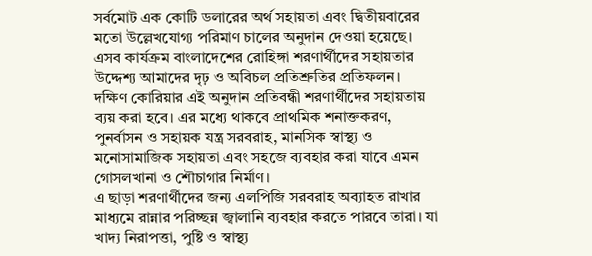সর্বমোট এক কোটি ডলারের অর্থ সহায়তা এবং দ্বিতীয়বারের মতো উল্লেখযোগ্য পরিমাণ চালের অনুদান দেওয়া হয়েছে। এসব কার্যক্রম বাংলাদেশের রোহিঙ্গা শরণার্থীদের সহায়তার উদ্দেশ্য আমাদের দৃঢ় ও অবিচল প্রতিশ্রুতির প্রতিফলন।
দক্ষিণ কোরিয়ার এই অনুদান প্রতিবন্ধী শরণার্থীদের সহায়তায় ব্যয় করা হবে। এর মধ্যে থাকবে প্রাথমিক শনাক্তকরণ, পুনর্বাসন ও সহায়ক যন্ত্র সরবরাহ, মানসিক স্বাস্থ্য ও মনোসামাজিক সহায়তা এবং সহজে ব্যবহার করা যাবে এমন গোসলখানা ও শৌচাগার নির্মাণ।
এ ছাড়া শরণার্থীদের জন্য এলপিজি সরবরাহ অব্যাহত রাখার মাধ্যমে রান্নার পরিচ্ছন্ন জ্বালানি ব্যবহার করতে পারবে তারা। যা খাদ্য নিরাপত্তা, পুষ্টি ও স্বাস্থ্য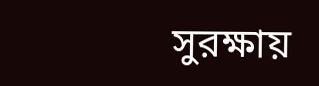সুরক্ষায়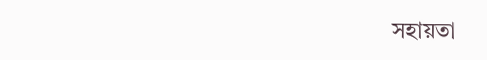সহায়তা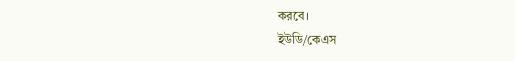করবে।
ইউডি/কেএস